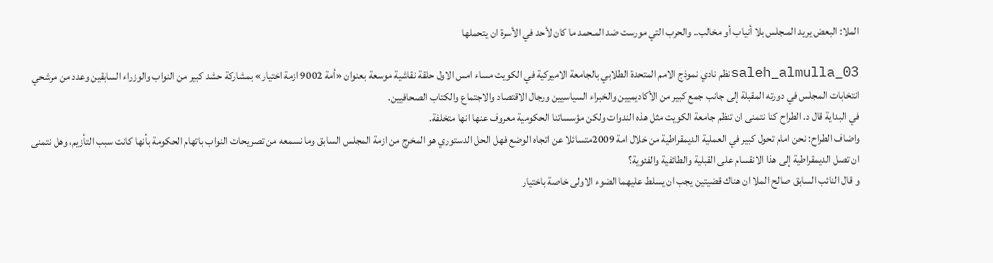الملا: البعض يريد المـجلس بلا أنياب أو مخالب.. والحرب التي مورست ضد المـحمد ما كان لأحد في الأسرة ان يتحملها

saleh_almulla_03نظم نادي نموذج الامم المتحدة الطلابي بالجامعة الاميركية في الكويت مساء امس الاول حلقة نقاشية موسعة بعنوان «أمة 9002 ازمة اختيار» بمشاركة حشد كبير من النواب والوزراء السابقين وعدد من مرشحي انتخابات المجلس في دورته المقبلة إلى جانب جمع كبير من الأكاديميين والخبراء السياسيين ورجال الاقتصاد والاجتماع والكتاب الصحافيين.
في البداية قال د. الطراح كنا نتمنى ان تنظم جامعة الكويت مثل هذه الندوات ولكن مؤسساتنا الحكومية معروف عنها انها متخلفة.
واضاف الطراح: نحن امام تحول كبير في العملية الديمقراطية من خلال امة 2009متسائلا عن اتجاه الوضع فهل الحل الدستوري هو المخرج من ازمة المجلس السابق وما نسمعه من تصريحات النواب باتهام الحكومة بأنها كانت سبب التأزيم، وهل نتمنى ان تصل الديمقراطية إلى هذا الانقسام على القبلية والطائفية والفئوية؟
و قال النائب السابق صالح الملا ان هناك قضيتين يجب ان يسلط عليهما الضوء الاولى خاصة باختيار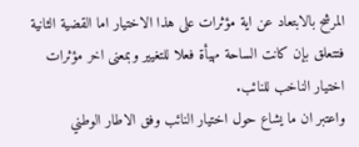المرشح بالابتعاد عن اية مؤثرات على هذا الاختيار اما القضية الثانية فتتعلق بإن كانت الساحة مهيأة فعلا للتغيير وبمعنى اخر مؤثرات اختيار الناخب للنائب.
واعتبر ان ما يشاع حول اختيار النائب وفق الاطار الوطني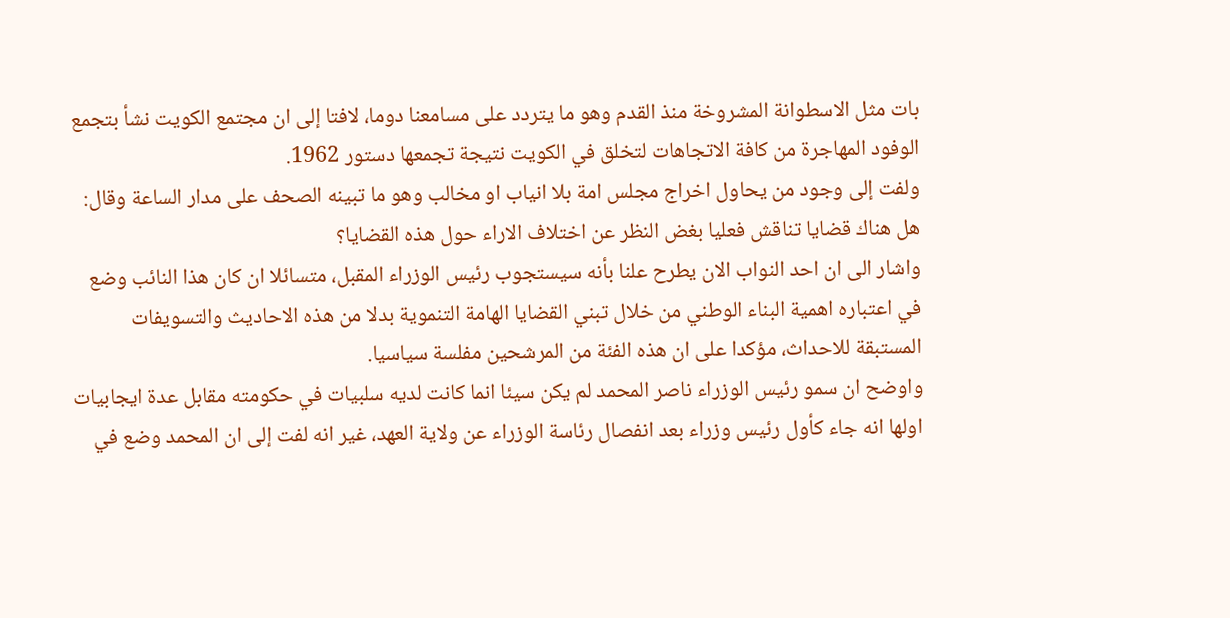بات مثل الاسطوانة المشروخة منذ القدم وهو ما يتردد على مسامعنا دوما، لافتا إلى ان مجتمع الكويت نشأ بتجمع الوفود المهاجرة من كافة الاتجاهات لتخلق في الكويت نتيجة تجمعها دستور 1962.
ولفت إلى وجود من يحاول اخراج مجلس امة بلا انياب او مخالب وهو ما تبينه الصحف على مدار الساعة وقال: هل هناك قضايا تناقش فعليا بغض النظر عن اختلاف الاراء حول هذه القضايا؟
واشار الى ان احد النواب الان يطرح علنا بأنه سيستجوب رئيس الوزراء المقبل، متسائلا ان كان هذا النائب وضع في اعتباره اهمية البناء الوطني من خلال تبني القضايا الهامة التنموية بدلا من هذه الاحاديث والتسويفات المستبقة للاحداث، مؤكدا على ان هذه الفئة من المرشحين مفلسة سياسيا.
واوضح ان سمو رئيس الوزراء ناصر المحمد لم يكن سيئا انما كانت لديه سلبيات في حكومته مقابل عدة ايجابيات اولها انه جاء كأول رئيس وزراء بعد انفصال رئاسة الوزراء عن ولاية العهد، غير انه لفت إلى ان المحمد وضع في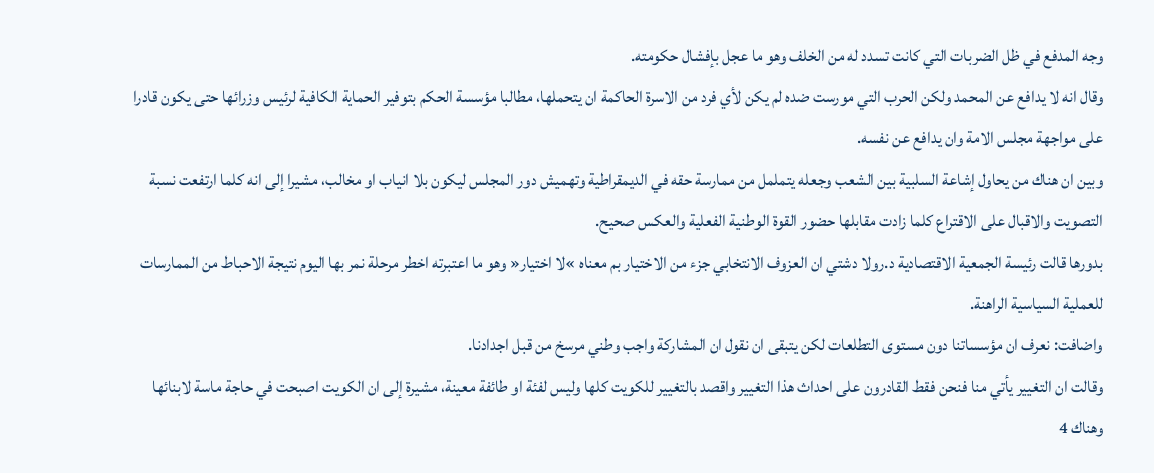وجه المدفع في ظل الضربات التي كانت تسدد له من الخلف وهو ما عجل بإفشال حكومته.
وقال انه لا يدافع عن المحمد ولكن الحرب التي مورست ضده لم يكن لأي فرد من الاسرة الحاكمة ان يتحملها، مطالبا مؤسسة الحكم بتوفير الحماية الكافية لرئيس وزرائها حتى يكون قادرا على مواجهة مجلس الامة وان يدافع عن نفسه.
وبين ان هناك من يحاول إشاعة السلبية بين الشعب وجعله يتململ من ممارسة حقه في الديمقراطية وتهميش دور المجلس ليكون بلا انياب او مخالب، مشيرا إلى انه كلما ارتفعت نسبة التصويت والاقبال على الاقتراع كلما زادت مقابلها حضور القوة الوطنية الفعلية والعكس صحيح.
بدورها قالت رئيسة الجمعية الاقتصادية د.رولا دشتي ان العزوف الانتخابي جزء من الاختيار بم معناه »لا اختيار« وهو ما اعتبرته اخطر مرحلة نمر بها اليوم نتيجة الاحباط من الممارسات للعملية السياسية الراهنة.
واضافت: نعرف ان مؤسساتنا دون مستوى التطلعات لكن يتبقى ان نقول ان المشاركة واجب وطني مرسخ من قبل اجدادنا.
وقالت ان التغيير يأتي منا فنحن فقط القادرون على احداث هذا التغيير واقصد بالتغيير للكويت كلها وليس لفئة او طائفة معينة، مشيرة إلى ان الكويت اصبحت في حاجة ماسة لابنائها وهناك 4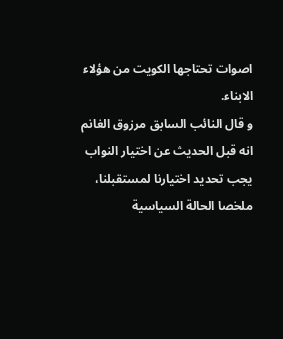اصوات تحتاجها الكويت من هؤلاء الابناء.
و قال النائب السابق مرزوق الغانم انه قبل الحديث عن اختيار النواب يجب تحديد اختيارنا لمستقبلنا، ملخصا الحالة السياسية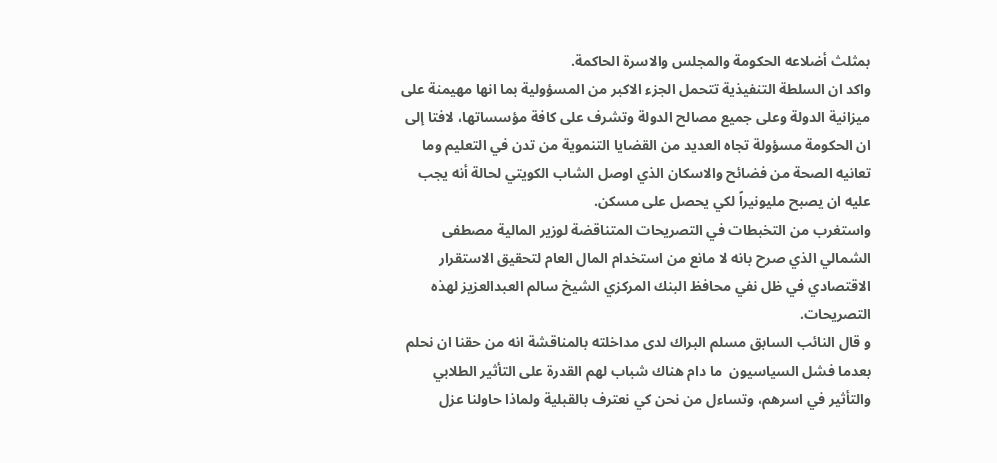بمثلث أضلاعه الحكومة والمجلس والاسرة الحاكمة.
واكد ان السلطة التنفيذية تتحمل الجزء الاكبر من المسؤولية بما انها مهيمنة على ميزانية الدولة وعلى جميع مصالح الدولة وتشرف على كافة مؤسساتها، لافتا إلى ان الحكومة مسؤولة تجاه العديد من القضايا التنموية من تدن في التعليم وما تعانيه الصحة من فضائح والاسكان الذي اوصل الشاب الكويتي لحالة أنه يجب عليه ان يصبح مليونيراً لكي يحصل على مسكن.
واستغرب من التخبطات في التصريحات المتناقضة لوزير المالية مصطفى الشمالي الذي صرح بانه لا مانع من استخدام المال العام لتحقيق الاستقرار الاقتصادي في ظل نفي محافظ البنك المركزي الشيخ سالم العبدالعزيز لهذه التصريحات.
و قال النائب السابق مسلم البراك لدى مداخلته بالمناقشة انه من حقنا ان نحلم بعدما فشل السياسيون  ما دام هناك شباب لهم القدرة على التأثير الطلابي والتأثير في اسرهم، وتساءل من نحن كي نعترف بالقبلية ولماذا حاولنا عزل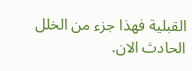القبلية فهذا جزء من الخلل الحادث الان.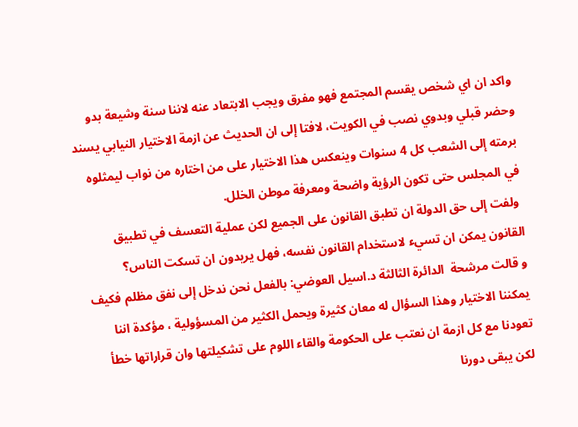واكد ان اي شخص يقسم المجتمع فهو مفرق ويجب الابتعاد عنه لاننا سنة وشيعة بدو وحضر قبلي وبدوي نصب في الكويت، لافتا إلى ان الحديث عن ازمة الاختيار النيابي يسند برمته إلى الشعب كل 4 سنوات وينعكس هذا الاختيار على من اختاره من نواب ليمثلوه في المجلس حتى تكون الرؤية واضحة ومعرفة موطن الخلل.
 ولفت إلى حق الدولة ان تطبق القانون على الجميع لكن عملية التعسف في تطبيق القانون يمكن ان تسيء لاستخدام القانون نفسه، فهل يريدون ان تسكت الناس؟
و قالت مرشحة  الدائرة الثالثة د.اسيل العوضي: بالفعل نحن ندخل إلى نفق مظلم فكيف يمكننا الاختيار وهذا السؤال له معان كثيرة ويحمل الكثير من المسؤولية ، مؤكدة اننا تعودنا مع كل ازمة ان نعتب على الحكومة والقاء اللوم على تشكيلتها وان قراراتها خطأ لكن يبقى دورنا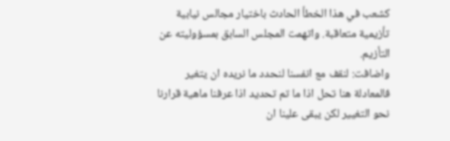كشعب في هذا الخطأ الحادث باختيار مجالس نيابية تأزيمية متعاقبة. واتهمت المجلس السابق بمسؤوليته عن التأزيم.
واضافت: لنقف مع انفسنا لنحدد ما نريده ان يتغير فالمعادلة هنا تحل اذا ما تم تحديد اذا عرفنا ماهية قرارنا نحو التغيير لكن يبقى علينا ان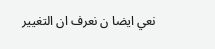نعي ايضا ن نعرف ان التغيير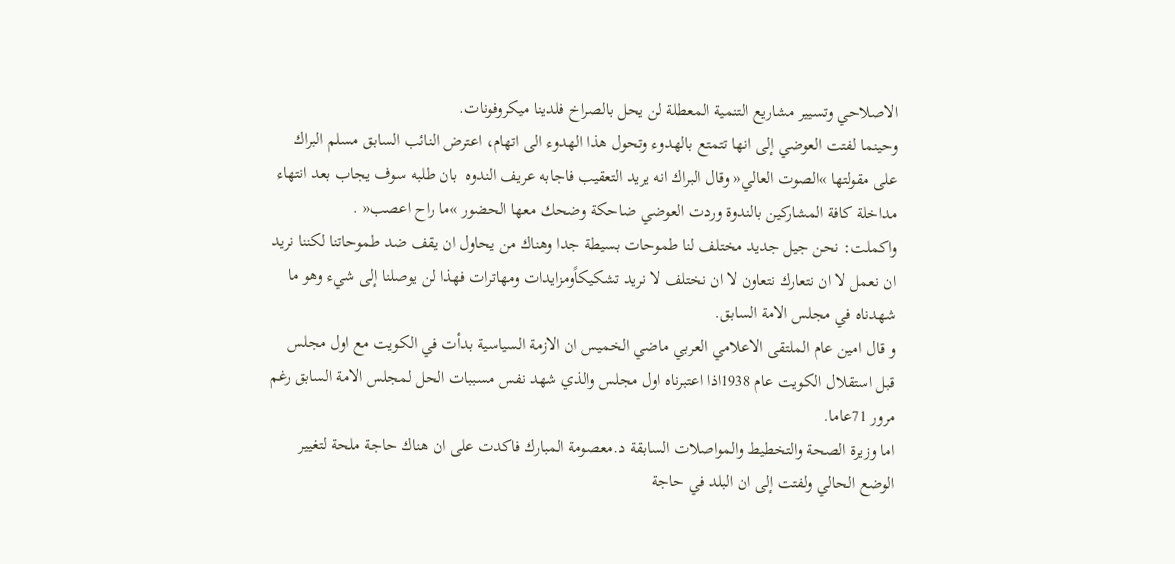الاصلاحي وتسيير مشاريع التنمية المعطلة لن يحل بالصراخ فلدينا ميكروفونات.
وحينما لفتت العوضي إلى انها تتمتع بالهدوء وتحول هذا الهدوء الى اتهام، اعترض النائب السابق مسلم البراك على مقولتها »الصوت العالي« وقال البراك انه يريد التعقيب فاجابه عريف الندوه  بان طلبه سوف يجاب بعد انتهاء مداخلة كافة المشاركين بالندوة وردت العوضي ضاحكة وضحك معها الحضور »ما راح اعصب« .
واكملت: نحن جيل جديد مختلف لنا طموحات بسيطة جدا وهناك من يحاول ان يقف ضد طموحاتنا لكننا نريد ان نعمل لا ان نتعارك نتعاون لا ان نختلف لا نريد تشكيكاًومزايدات ومهاترات فهذا لن يوصلنا إلى شيء وهو ما شهدناه في مجلس الامة السابق.
و قال امين عام الملتقى الاعلامي العربي ماضي الخميس ان الازمة السياسية بدأت في الكويت مع اول مجلس قبل استقلال الكويت عام 1938اذا اعتبرناه اول مجلس والذي شهد نفس مسببات الحل لمجلس الامة السابق رغم مرور 71عاما.
اما وزيرة الصحة والتخطيط والمواصلات السابقة د.معصومة المبارك فاكدت على ان هناك حاجة ملحة لتغيير الوضع الحالي ولفتت إلى ان البلد في حاجة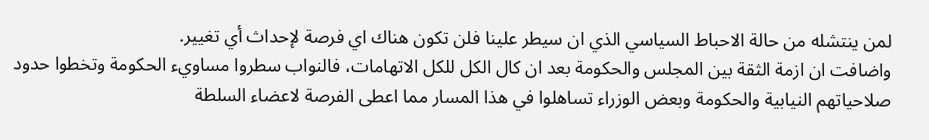لمن ينتشله من حالة الاحباط السياسي الذي ان سيطر علينا فلن تكون هناك اي فرصة لإحداث أي تغيير.
واضافت ان ازمة الثقة بين المجلس والحكومة بعد ان كال الكل للكل الاتهامات، فالنواب سطروا مساويء الحكومة وتخطوا حدود صلاحياتهم النيابية والحكومة وبعض الوزراء تساهلوا في هذا المسار مما اعطى الفرصة لاعضاء السلطة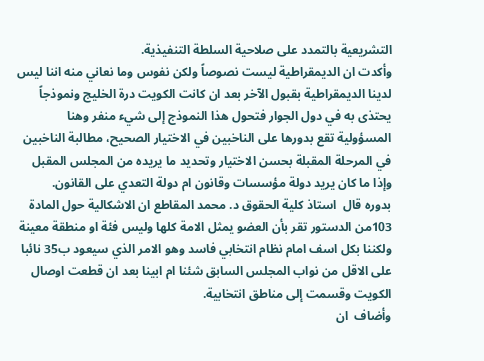التشريعية بالتمدد على صلاحية السلطة التنفيذية.
وأكدت ان الديمقراطية ليست نصوصاً ولكن نفوس وما نعاني منه اننا ليس لدينا الديمقراطية بقبول الآخر بعد ان كانت الكويت درة الخليج ونموذجاً يحتذى به في دول الجوار فتحول هذا النموذج إلى شيء منفر وهنا المسؤولية تقع بدورها على الناخبين في الاختيار الصحيح، مطالبة الناخبين في المرحلة المقبلة بحسن الاختيار وتحديد ما يريده من المجلس المقبل وإذا ما كان يريد دولة مؤسسات وقانون ام دولة التعدي على القانون.
بدوره قال  استاذ كلية الحقوق د. محمد المقاطع ان الاشكالية حول المادة 103من الدستور تقر بأن العضو يمثل الامة كلها وليس فئة او منطقة معينة ولكننا بكل اسف امام نظام انتخابي فاسد وهو الامر الذي سيعود ب35 نائبا على الاقل من نواب المجلس السابق شئنا ام ابينا بعد ان قطعت اوصال الكويت وقسمت إلى مناطق انتخابية.
وأضاف  ان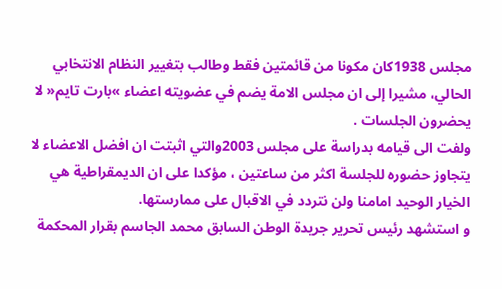مجلس 1938كان مكونا من قائمتين فقط وطالب بتغيير النظام الانتخابي الحالي، مشيرا إلى ان مجلس الامة يضم في عضويته اعضاء »بارت تايم« لا يحضرون الجلسات .
ولفت الى قيامه بدراسة على مجلس 2003والتي اثبتت ان افضل الاعضاء لا يتجاوز حضوره للجلسة اكثر من ساعتين ، مؤكدا على ان الديمقراطية هي الخيار الوحيد امامنا ولن نتردد في الاقبال على ممارستها.
و استشهد رئيس تحرير جريدة الوطن السابق محمد الجاسم بقرار المحكمة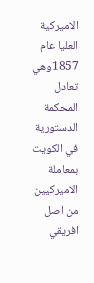الاميركية العليا عام 1857وهي تعادل المحكمة الدستورية في الكويت بمعاملة الاميركيين من اصل افريقي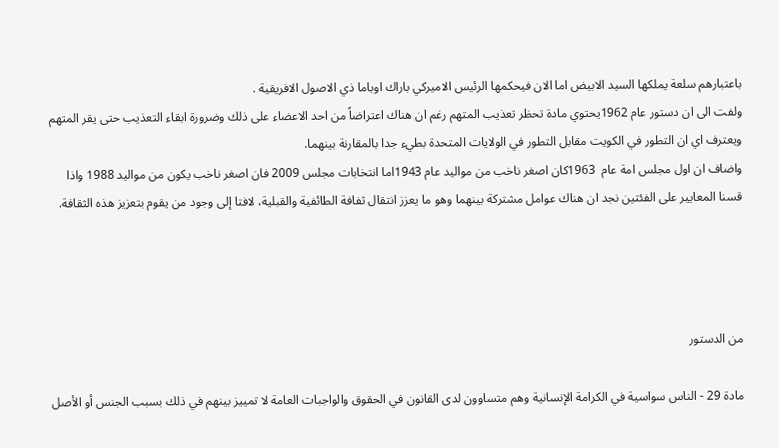باعتبارهم سلعة يملكها السيد الابيض اما الان فيحكمها الرئيس الاميركي باراك اوباما ذي الاصول الافريقية .
ولفت الى ان دستور عام 1962يحتوي مادة تحظر تعذيب المتهم رغم ان هناك اعتراضاً من احد الاعضاء على ذلك وضرورة ابقاء التعذيب حتى يقر المتهم ويعترف اي ان التطور في الكويت مقابل التطور في الولايات المتحدة بطيء جدا بالمقارنة بينهما.
واضاف ان اول مجلس امة عام  1963كان اصغر ناخب من مواليد عام 1943اما انتخابات مجلس 2009 فان اصغر ناخب يكون من مواليد 1988 واذا قسنا المعايير على الفئتين نجد ان هناك عوامل مشتركة بينهما وهو ما يعزز انتقال ثفافة الطائفية والقبلية، لافتا إلى وجود من يقوم بتعزيز هذه الثقافة.




من الدستور

مادة 29 - الناس سواسية في الكرامة الإنسانية وهم متساوون لدى القانون في الحقوق والواجبات العامة لا تمييز بينهم في ذلك بسبب الجنس أو الأصل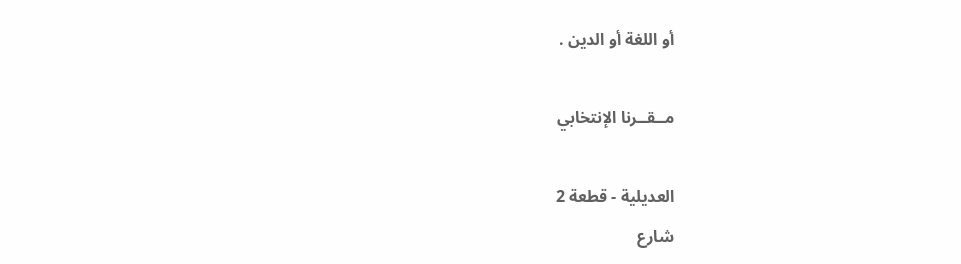أو اللغة أو الدين .

مــقــرنا الإنتخابي

العديلية - قطعة 2
شارع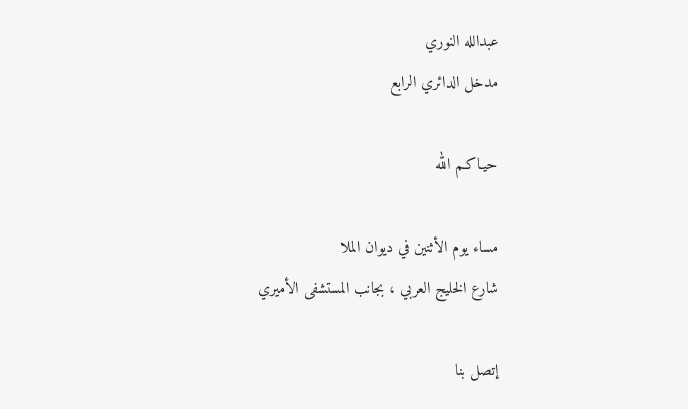عبدالله النوري
مدخل الدائري الرابع

حيـاكـم الله

مساء يوم الأثنين في ديوان الملا
شارع الخليج العربي ، بجانب المستشفى الأميري

إتصل بنا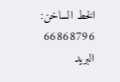الخط الساخن: 66868796
البريد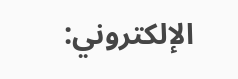الإلكتروني: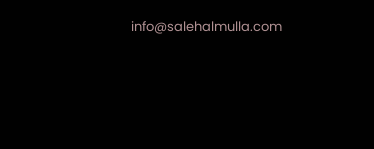info@salehalmulla.com